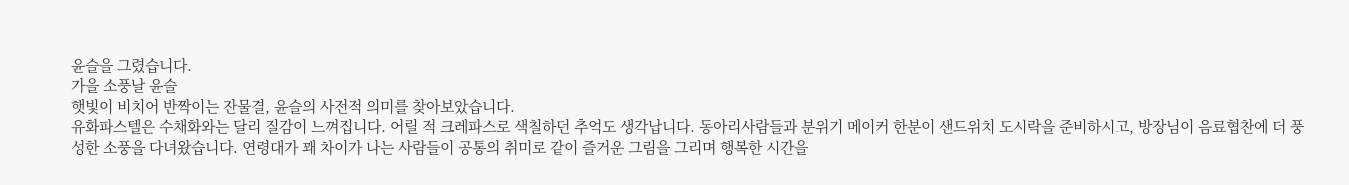윤슬을 그렸습니다.
가을 소풍날 윤슬
햇빛이 비치어 반짝이는 잔물결, 윤슬의 사전적 의미를 찾아보았습니다.
유화파스텔은 수채화와는 달리 질감이 느껴집니다. 어릴 적 크레파스로 색칠하던 추억도 생각납니다. 동아리사람들과 분위기 메이커 한분이 샌드위치 도시락을 준비하시고, 방장님이 음료협찬에 더 풍성한 소풍을 다녀왔습니다. 연령대가 꽤 차이가 나는 사람들이 공통의 취미로 같이 즐거운 그림을 그리며 행복한 시간을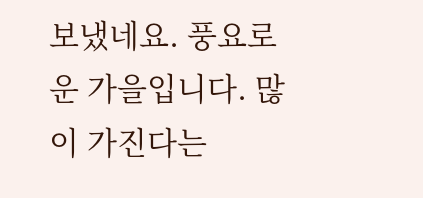보냈네요. 풍요로운 가을입니다. 많이 가진다는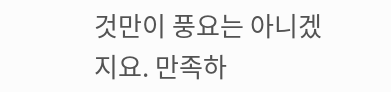것만이 풍요는 아니겠지요. 만족하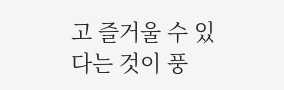고 즐거울 수 있다는 것이 풍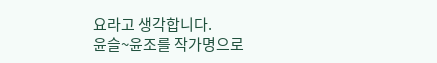요라고 생각합니다.
윤슬~윤조를 작가명으로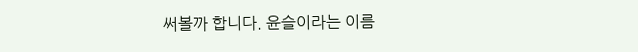써볼까 합니다. 윤슬이라는 이름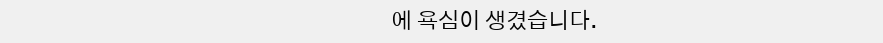에 욕심이 생겼습니다.